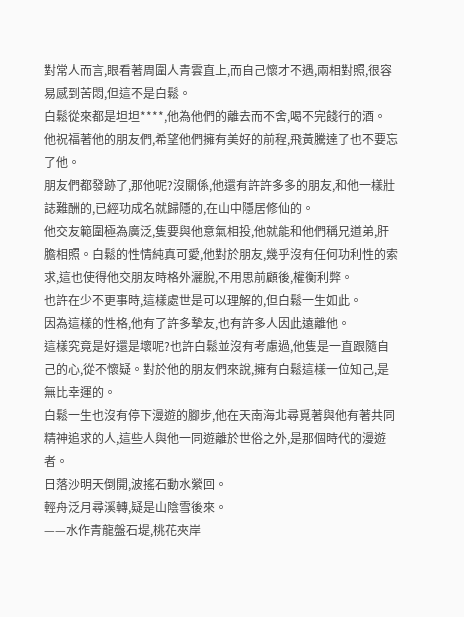對常人而言,眼看著周圍人青雲直上,而自己懷才不遇,兩相對照,很容易感到苦悶,但這不是白鬆。
白鬆從來都是坦坦****,他為他們的離去而不舍,喝不完餞行的酒。
他祝福著他的朋友們,希望他們擁有美好的前程,飛黃騰達了也不要忘了他。
朋友們都發跡了,那他呢?沒關係,他還有許許多多的朋友,和他一樣壯誌難酬的,已經功成名就歸隱的,在山中隱居修仙的。
他交友範圍極為廣泛,隻要與他意氣相投,他就能和他們稱兄道弟,肝膽相照。白鬆的性情純真可愛,他對於朋友,幾乎沒有任何功利性的索求,這也使得他交朋友時格外灑脫,不用思前顧後,權衡利弊。
也許在少不更事時,這樣處世是可以理解的,但白鬆一生如此。
因為這樣的性格,他有了許多摯友,也有許多人因此遠離他。
這樣究竟是好還是壞呢?也許白鬆並沒有考慮過,他隻是一直跟隨自己的心,從不懷疑。對於他的朋友們來說,擁有白鬆這樣一位知己,是無比幸運的。
白鬆一生也沒有停下漫遊的腳步,他在天南海北尋覓著與他有著共同精神追求的人,這些人與他一同遊離於世俗之外,是那個時代的漫遊者。
日落沙明天倒開,波搖石動水縈回。
輕舟泛月尋溪轉,疑是山陰雪後來。
——水作青龍盤石堤,桃花夾岸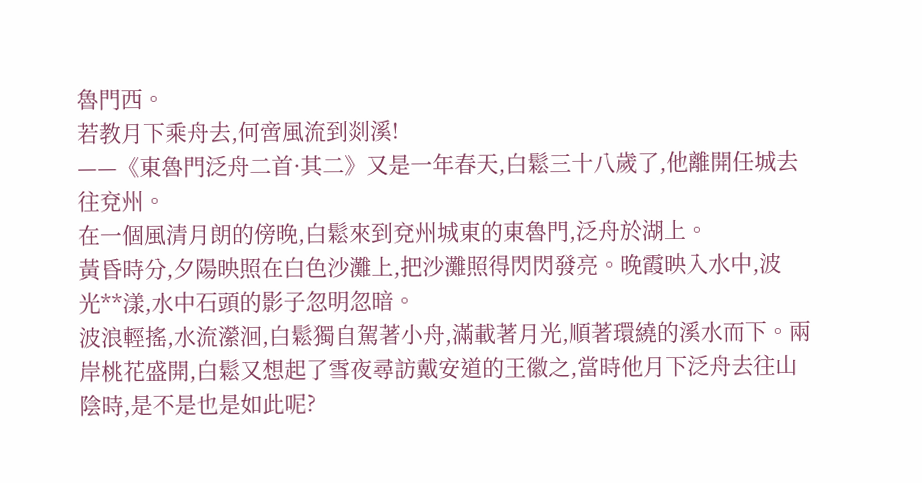魯門西。
若教月下乘舟去,何啻風流到剡溪!
——《東魯門泛舟二首·其二》又是一年春天,白鬆三十八歲了,他離開任城去往兗州。
在一個風清月朗的傍晚,白鬆來到兗州城東的東魯門,泛舟於湖上。
黃昏時分,夕陽映照在白色沙灘上,把沙灘照得閃閃發亮。晚霞映入水中,波光**漾,水中石頭的影子忽明忽暗。
波浪輕搖,水流瀠洄,白鬆獨自駕著小舟,滿載著月光,順著環繞的溪水而下。兩岸桃花盛開,白鬆又想起了雪夜尋訪戴安道的王徽之,當時他月下泛舟去往山陰時,是不是也是如此呢?